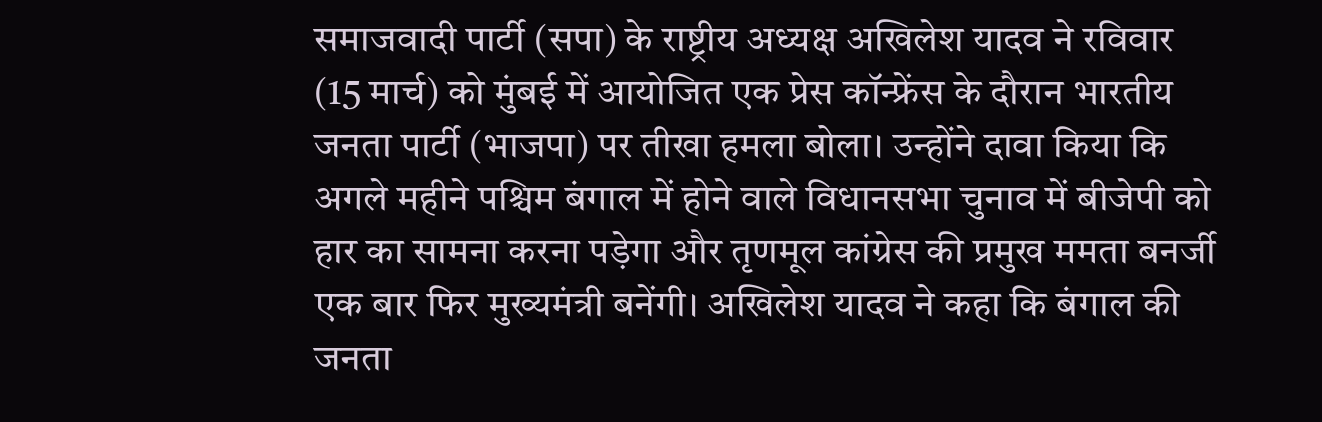समाजवादी पार्टी (सपा) के राष्ट्रीय अध्यक्ष अखिलेश यादव ने रविवार (15 मार्च) को मुंबई में आयोजित एक प्रेस कॉन्फ्रेंस के दौरान भारतीय जनता पार्टी (भाजपा) पर तीखा हमला बोला। उन्होंने दावा किया कि अगले महीने पश्चिम बंगाल में होने वाले विधानसभा चुनाव में बीजेपी को हार का सामना करना पड़ेगा और तृणमूल कांग्रेस की प्रमुख ममता बनर्जी एक बार फिर मुख्यमंत्री बनेंगी। अखिलेश यादव ने कहा कि बंगाल की जनता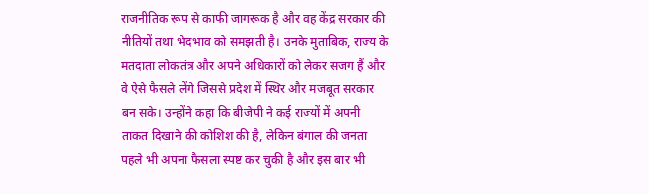राजनीतिक रूप से काफी जागरूक है और वह केंद्र सरकार की नीतियों तथा भेदभाव को समझती है। उनके मुताबिक, राज्य के मतदाता लोकतंत्र और अपने अधिकारों को लेकर सजग हैं और वे ऐसे फैसले लेंगे जिससे प्रदेश में स्थिर और मजबूत सरकार बन सके। उन्होंने कहा कि बीजेपी ने कई राज्यों में अपनी ताकत दिखाने की कोशिश की है, लेकिन बंगाल की जनता पहले भी अपना फैसला स्पष्ट कर चुकी है और इस बार भी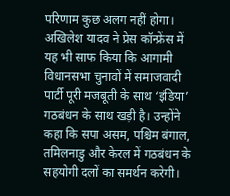परिणाम कुछ अलग नहीं होगा।
अखिलेश यादव ने प्रेस कॉन्फ्रेंस में यह भी साफ किया कि आगामी विधानसभा चुनावों में समाजवादी पार्टी पूरी मजबूती के साथ ‘इंडिया’ गठबंधन के साथ खड़ी है। उन्होंने कहा कि सपा असम, पश्चिम बंगाल, तमिलनाडु और केरल में गठबंधन के सहयोगी दलों का समर्थन करेगी।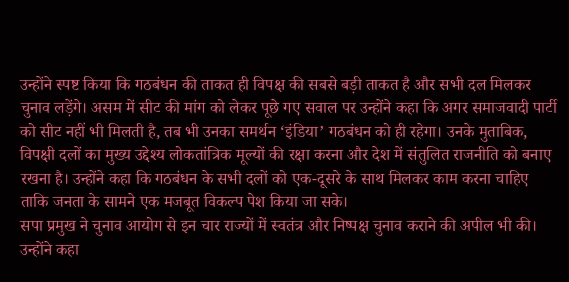उन्होंने स्पष्ट किया कि गठबंधन की ताकत ही विपक्ष की सबसे बड़ी ताकत है और सभी दल मिलकर चुनाव लड़ेंगे। असम में सीट की मांग को लेकर पूछे गए सवाल पर उन्होंने कहा कि अगर समाजवादी पार्टी को सीट नहीं भी मिलती है, तब भी उनका समर्थन ‘इंडिया’ गठबंधन को ही रहेगा। उनके मुताबिक, विपक्षी दलों का मुख्य उद्देश्य लोकतांत्रिक मूल्यों की रक्षा करना और देश में संतुलित राजनीति को बनाए रखना है। उन्होंने कहा कि गठबंधन के सभी दलों को एक-दूसरे के साथ मिलकर काम करना चाहिए ताकि जनता के सामने एक मजबूत विकल्प पेश किया जा सके।
सपा प्रमुख ने चुनाव आयोग से इन चार राज्यों में स्वतंत्र और निष्पक्ष चुनाव कराने की अपील भी की। उन्होंने कहा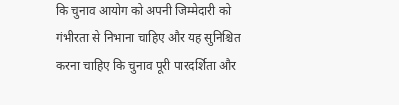कि चुनाव आयोग को अपनी जिम्मेदारी को गंभीरता से निभाना चाहिए और यह सुनिश्चित करना चाहिए कि चुनाव पूरी पारदर्शिता और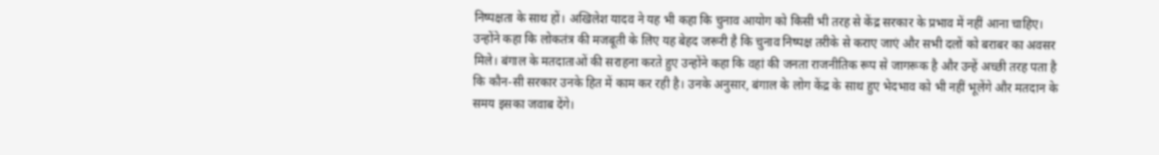निष्पक्षता के साथ हों। अखिलेश यादव ने यह भी कहा कि चुनाव आयोग को किसी भी तरह से केंद्र सरकार के प्रभाव में नहीं आना चाहिए। उन्होंने कहा कि लोकतंत्र की मजबूती के लिए यह बेहद जरूरी है कि चुनाव निष्पक्ष तरीके से कराए जाएं और सभी दलों को बराबर का अवसर मिले। बंगाल के मतदाताओं की सराहना करते हुए उन्होंने कहा कि वहां की जनता राजनीतिक रूप से जागरूक है और उन्हें अच्छी तरह पता है कि कौन-सी सरकार उनके हित में काम कर रही है। उनके अनुसार, बंगाल के लोग केंद्र के साथ हुए भेदभाव को भी नहीं भूलेंगे और मतदान के समय इसका जवाब देंगे।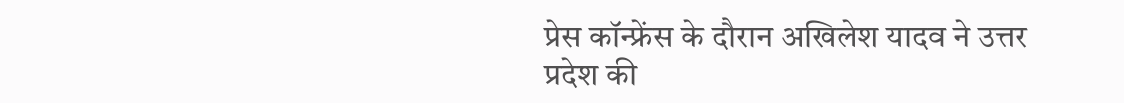प्रेस कॉन्फ्रेंस के दौरान अखिलेश यादव ने उत्तर प्रदेश की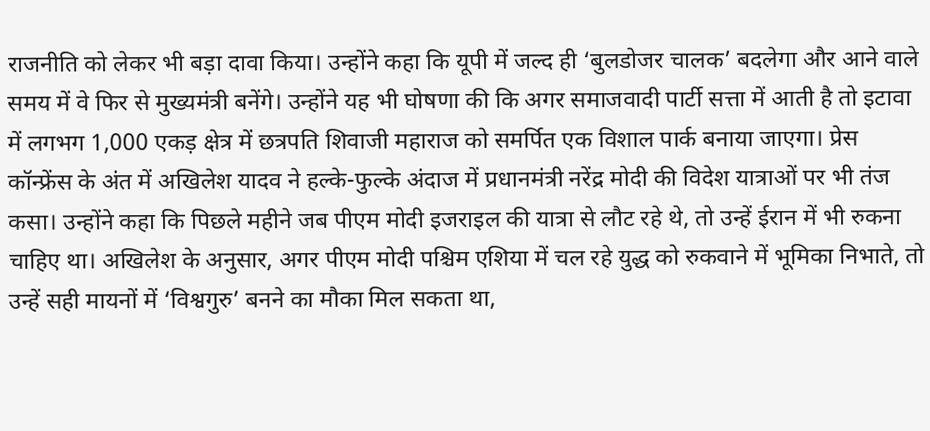राजनीति को लेकर भी बड़ा दावा किया। उन्होंने कहा कि यूपी में जल्द ही ‘बुलडोजर चालक’ बदलेगा और आने वाले समय में वे फिर से मुख्यमंत्री बनेंगे। उन्होंने यह भी घोषणा की कि अगर समाजवादी पार्टी सत्ता में आती है तो इटावा में लगभग 1,000 एकड़ क्षेत्र में छत्रपति शिवाजी महाराज को समर्पित एक विशाल पार्क बनाया जाएगा। प्रेस कॉन्फ्रेंस के अंत में अखिलेश यादव ने हल्के-फुल्के अंदाज में प्रधानमंत्री नरेंद्र मोदी की विदेश यात्राओं पर भी तंज कसा। उन्होंने कहा कि पिछले महीने जब पीएम मोदी इजराइल की यात्रा से लौट रहे थे, तो उन्हें ईरान में भी रुकना चाहिए था। अखिलेश के अनुसार, अगर पीएम मोदी पश्चिम एशिया में चल रहे युद्ध को रुकवाने में भूमिका निभाते, तो उन्हें सही मायनों में ‘विश्वगुरु’ बनने का मौका मिल सकता था,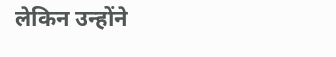लेकिन उन्होंने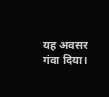यह अवसर गंवा दिया।